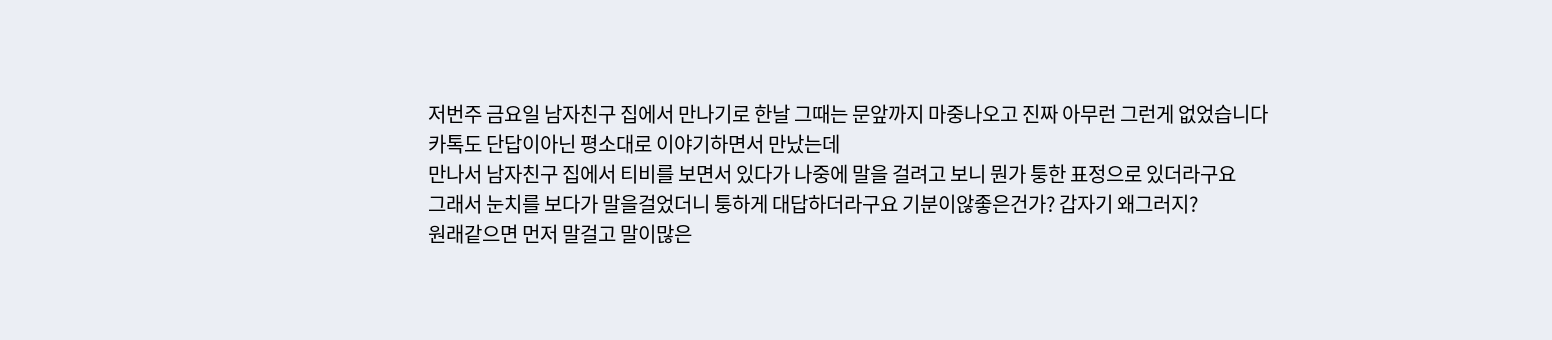저번주 금요일 남자친구 집에서 만나기로 한날 그때는 문앞까지 마중나오고 진짜 아무런 그런게 없었습니다
카톡도 단답이아닌 평소대로 이야기하면서 만났는데
만나서 남자친구 집에서 티비를 보면서 있다가 나중에 말을 걸려고 보니 뭔가 퉁한 표정으로 있더라구요
그래서 눈치를 보다가 말을걸었더니 퉁하게 대답하더라구요 기분이않좋은건가? 갑자기 왜그러지?
원래같으면 먼저 말걸고 말이많은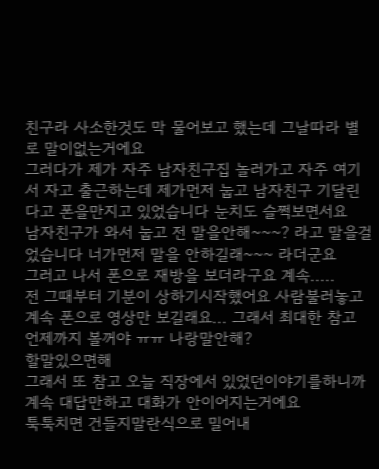친구라 사소한것도 막 물어보고 했는데 그날따라 별로 말이없는거에요
그러다가 제가 자주 남자친구집 놀러가고 자주 여기서 자고 출근하는데 제가먼저 눕고 남자친구 기달린다고 폰을만지고 있었습니다 눈치도 슬쩍보면서요
남자친구가 와서 눕고 전 말을안해~~~? 라고 말을걸었습니다 너가먼저 말을 안하길래~~~ 라더군요
그러고 나서 폰으로 재방을 보더라구요 계속.....
전 그때부터 기분이 상하기시작했어요 사람불러놓고 계속 폰으로 영상만 보길래요... 그래서 최대한 참고
언제까지 볼꺼야 ㅠㅠ 나랑말안해?
할말있으면해
그래서 또 참고 오늘 직장에서 있었던이야기를하니까
계속 대답만하고 대화가 안이어지는거에요
툭툭치면 건들지말란식으로 밀어내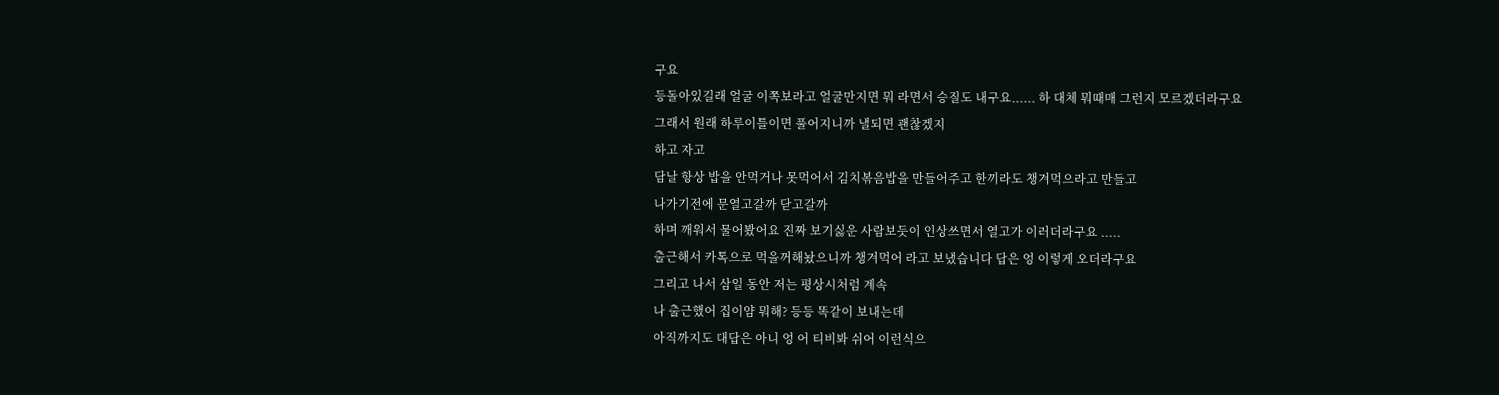구요
등돌아있길래 얼굴 이쪽보라고 얼굴만지면 뭐 라면서 승질도 내구요...... 하 대체 뭐때매 그런지 모르겠더라구요
그래서 원래 하루이틀이면 풀어지니까 낼되면 괜찮겠지
하고 자고
담날 항상 밥을 안먹거나 못먹어서 김치볶음밥을 만들어주고 한끼라도 챙겨먹으라고 만들고
나가기전에 문열고갈까 닫고갈까
하며 깨워서 물어봤어요 진짜 보기싫운 사람보듯이 인상쓰면서 열고가 이러더라구요 .....
출근해서 카톡으로 먹을꺼해놨으니까 챙겨먹어 라고 보냈습니다 답은 엉 이렇게 오더라구요
그리고 나서 삼일 동안 저는 평상시처럼 계속
나 출근했어 집이얌 뭐해? 등등 똑같이 보내는데
아직까지도 대답은 아니 엉 어 티비봐 쉬어 이런식으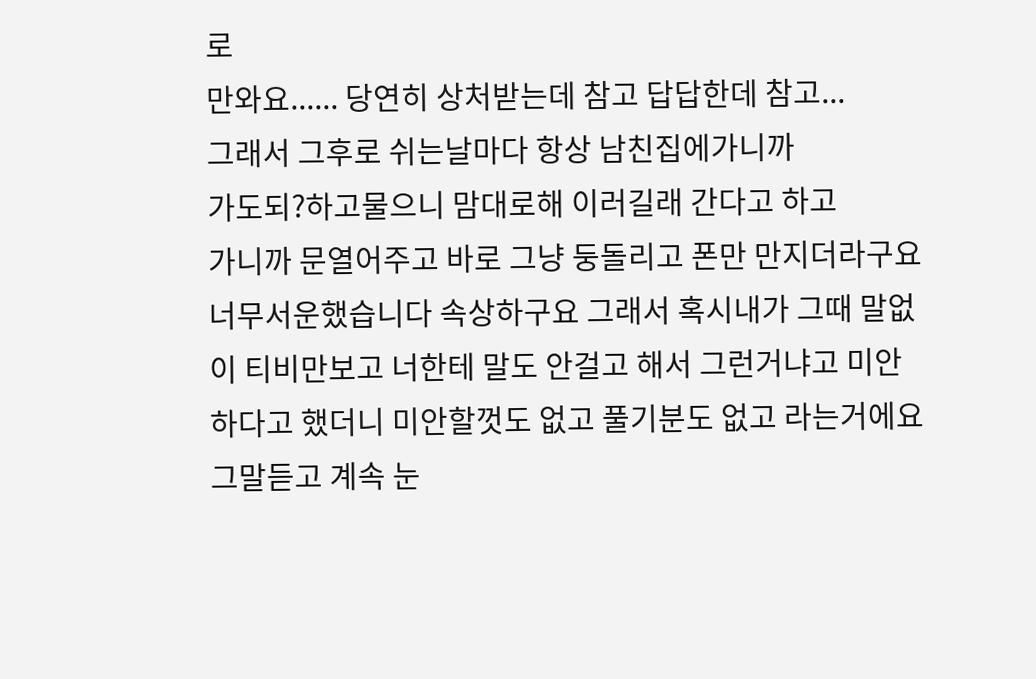로
만와요...... 당연히 상처받는데 참고 답답한데 참고...
그래서 그후로 쉬는날마다 항상 남친집에가니까
가도되?하고물으니 맘대로해 이러길래 간다고 하고
가니까 문열어주고 바로 그냥 둥돌리고 폰만 만지더라구요
너무서운했습니다 속상하구요 그래서 혹시내가 그때 말없이 티비만보고 너한테 말도 안걸고 해서 그런거냐고 미안하다고 했더니 미안할껏도 없고 풀기분도 없고 라는거에요
그말듣고 계속 눈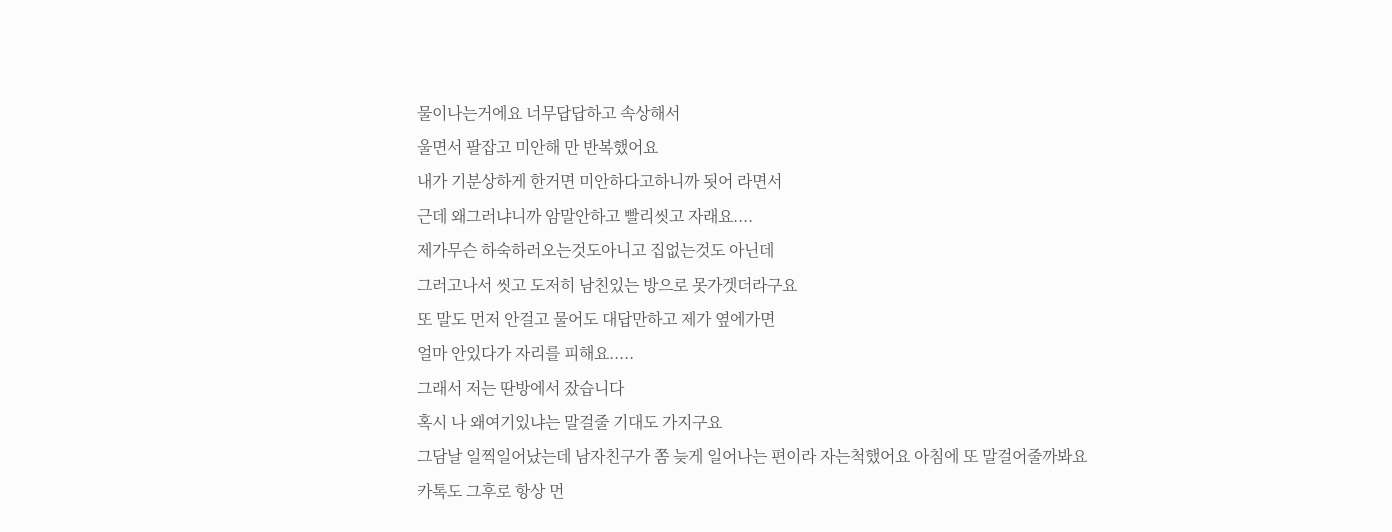물이나는거에요 너무답답하고 속상해서
울면서 팔잡고 미안해 만 반복했어요
내가 기분상하게 한거면 미안하다고하니까 됫어 라면서
근데 왜그러냐니까 암말안하고 빨리씻고 자래요....
제가무슨 하숙하러오는것도아니고 집없는것도 아닌데
그러고나서 씻고 도저히 남친있는 방으로 못가겟더라구요
또 말도 먼저 안걸고 물어도 대답만하고 제가 옆에가면
얼마 안있다가 자리를 피해요.....
그래서 저는 딴방에서 잤습니다
혹시 나 왜여기있냐는 말걸줄 기대도 가지구요
그담날 일찍일어났는데 남자친구가 쫌 늦게 일어나는 편이라 자는척했어요 아침에 또 말걸어줄까봐요
카톡도 그후로 항상 먼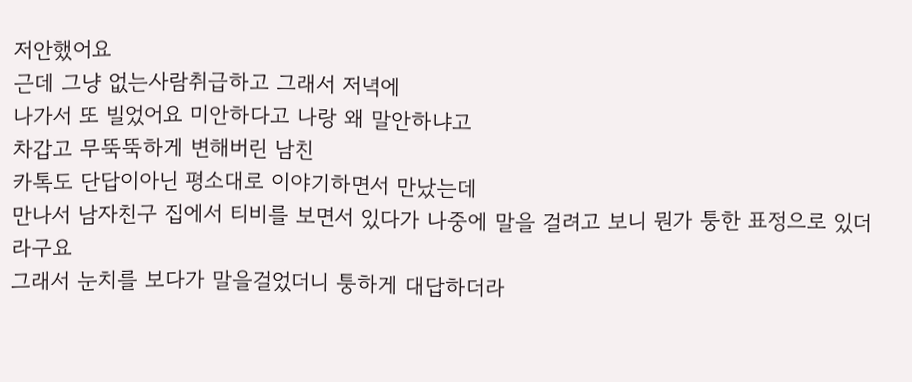저안했어요
근데 그냥 없는사람취급하고 그래서 저녁에
나가서 또 빌었어요 미안하다고 나랑 왜 말안하냐고
차갑고 무뚝뚝하게 변해버린 남친
카톡도 단답이아닌 평소대로 이야기하면서 만났는데
만나서 남자친구 집에서 티비를 보면서 있다가 나중에 말을 걸려고 보니 뭔가 퉁한 표정으로 있더라구요
그래서 눈치를 보다가 말을걸었더니 퉁하게 대답하더라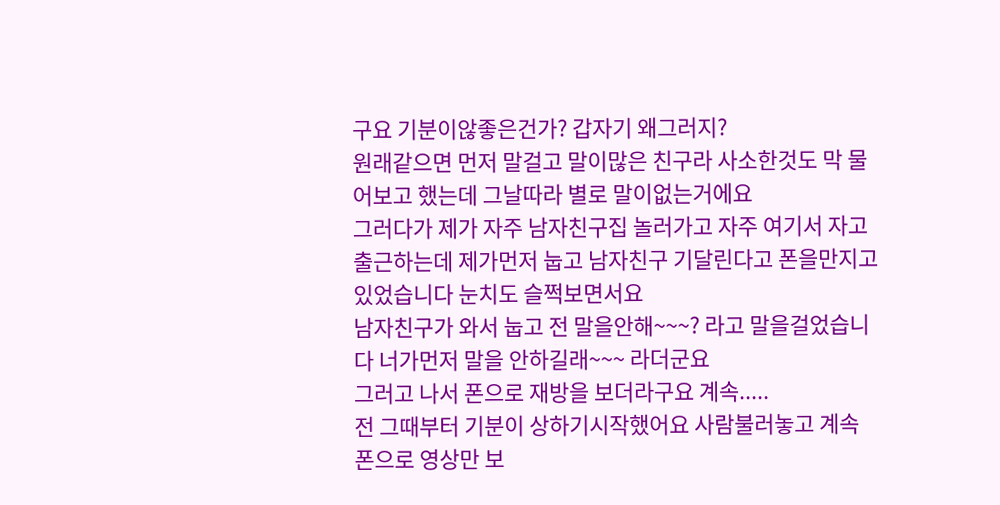구요 기분이않좋은건가? 갑자기 왜그러지?
원래같으면 먼저 말걸고 말이많은 친구라 사소한것도 막 물어보고 했는데 그날따라 별로 말이없는거에요
그러다가 제가 자주 남자친구집 놀러가고 자주 여기서 자고 출근하는데 제가먼저 눕고 남자친구 기달린다고 폰을만지고 있었습니다 눈치도 슬쩍보면서요
남자친구가 와서 눕고 전 말을안해~~~? 라고 말을걸었습니다 너가먼저 말을 안하길래~~~ 라더군요
그러고 나서 폰으로 재방을 보더라구요 계속.....
전 그때부터 기분이 상하기시작했어요 사람불러놓고 계속 폰으로 영상만 보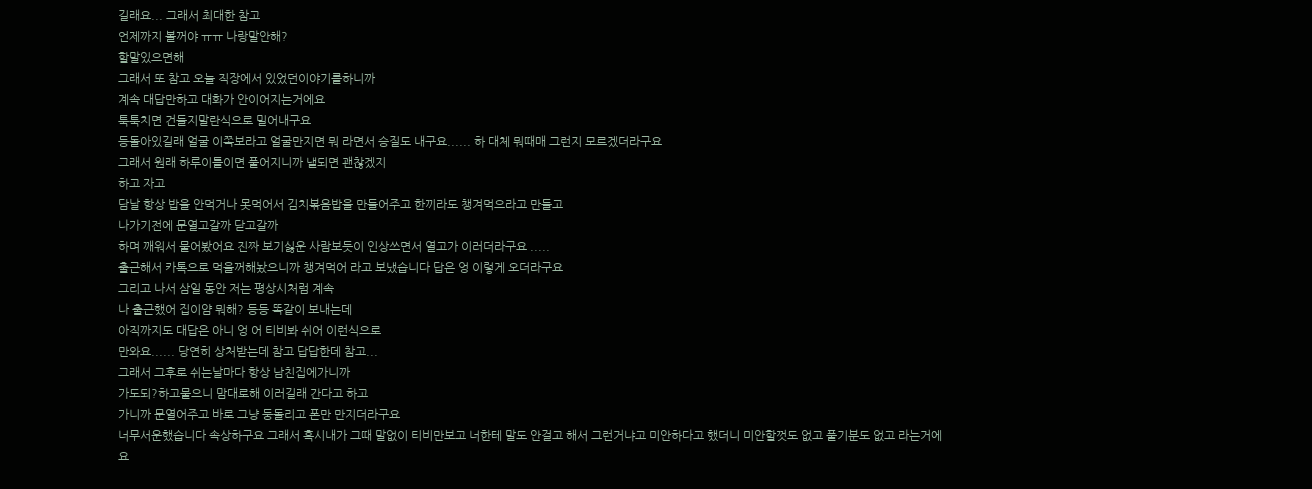길래요... 그래서 최대한 참고
언제까지 볼꺼야 ㅠㅠ 나랑말안해?
할말있으면해
그래서 또 참고 오늘 직장에서 있었던이야기를하니까
계속 대답만하고 대화가 안이어지는거에요
툭툭치면 건들지말란식으로 밀어내구요
등돌아있길래 얼굴 이쪽보라고 얼굴만지면 뭐 라면서 승질도 내구요...... 하 대체 뭐때매 그런지 모르겠더라구요
그래서 원래 하루이틀이면 풀어지니까 낼되면 괜찮겠지
하고 자고
담날 항상 밥을 안먹거나 못먹어서 김치볶음밥을 만들어주고 한끼라도 챙겨먹으라고 만들고
나가기전에 문열고갈까 닫고갈까
하며 깨워서 물어봤어요 진짜 보기싫운 사람보듯이 인상쓰면서 열고가 이러더라구요 .....
출근해서 카톡으로 먹을꺼해놨으니까 챙겨먹어 라고 보냈습니다 답은 엉 이렇게 오더라구요
그리고 나서 삼일 동안 저는 평상시처럼 계속
나 출근했어 집이얌 뭐해? 등등 똑같이 보내는데
아직까지도 대답은 아니 엉 어 티비봐 쉬어 이런식으로
만와요...... 당연히 상처받는데 참고 답답한데 참고...
그래서 그후로 쉬는날마다 항상 남친집에가니까
가도되?하고물으니 맘대로해 이러길래 간다고 하고
가니까 문열어주고 바로 그냥 둥돌리고 폰만 만지더라구요
너무서운했습니다 속상하구요 그래서 혹시내가 그때 말없이 티비만보고 너한테 말도 안걸고 해서 그런거냐고 미안하다고 했더니 미안할껏도 없고 풀기분도 없고 라는거에요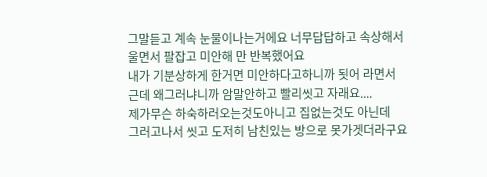그말듣고 계속 눈물이나는거에요 너무답답하고 속상해서
울면서 팔잡고 미안해 만 반복했어요
내가 기분상하게 한거면 미안하다고하니까 됫어 라면서
근데 왜그러냐니까 암말안하고 빨리씻고 자래요....
제가무슨 하숙하러오는것도아니고 집없는것도 아닌데
그러고나서 씻고 도저히 남친있는 방으로 못가겟더라구요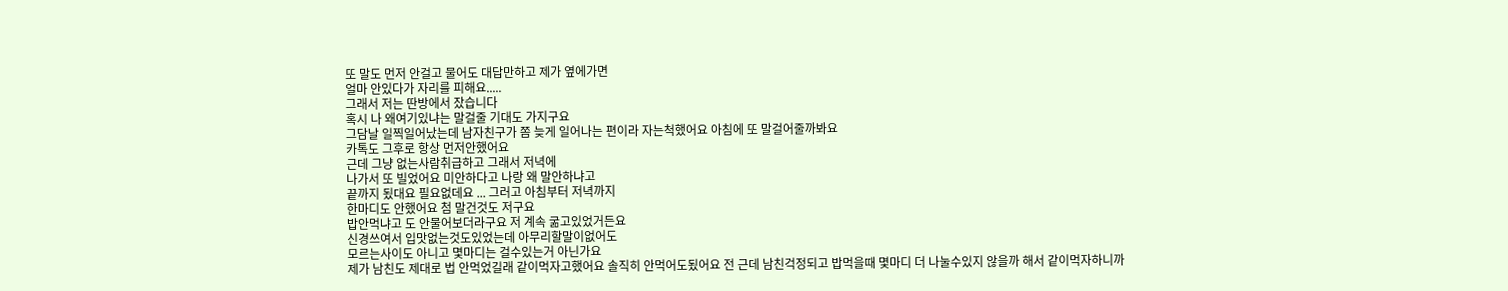또 말도 먼저 안걸고 물어도 대답만하고 제가 옆에가면
얼마 안있다가 자리를 피해요.....
그래서 저는 딴방에서 잤습니다
혹시 나 왜여기있냐는 말걸줄 기대도 가지구요
그담날 일찍일어났는데 남자친구가 쫌 늦게 일어나는 편이라 자는척했어요 아침에 또 말걸어줄까봐요
카톡도 그후로 항상 먼저안했어요
근데 그냥 없는사람취급하고 그래서 저녁에
나가서 또 빌었어요 미안하다고 나랑 왜 말안하냐고
끝까지 됬대요 필요없데요 ... 그러고 아침부터 저녁까지
한마디도 안했어요 첨 말건것도 저구요
밥안먹냐고 도 안물어보더라구요 저 계속 굶고있었거든요
신경쓰여서 입맛없는것도있었는데 아무리할말이없어도
모르는사이도 아니고 몇마디는 걸수있는거 아닌가요
제가 남친도 제대로 법 안먹었길래 같이먹자고했어요 솔직히 안먹어도됬어요 전 근데 남친걱정되고 밥먹을때 몇마디 더 나눌수있지 않을까 해서 같이먹자하니까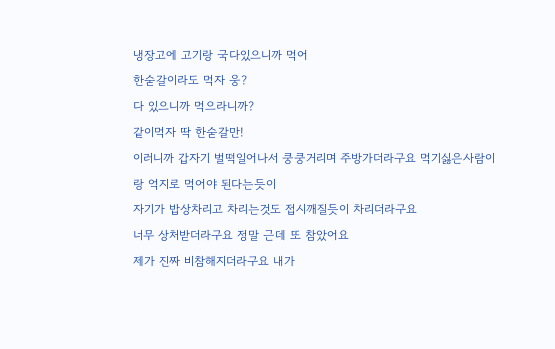냉장고에 고기랑 국다있으니까 먹어
한숟갈이라도 먹자 웅?
다 있으니까 먹으라니까?
같이먹자 딱 한숟갈만!
이러니까 갑자기 벌떡일어나서 쿵쿵거리며 주방가더라구요 먹기싫은사람이랑 억지로 먹어야 된다는듯이
자기가 밥상차리고 차리는것도 접시깨질듯이 차리더라구요
너무 상처받더라구요 정말 근데 또 참았어요
제가 진짜 비참해지더라구요 내가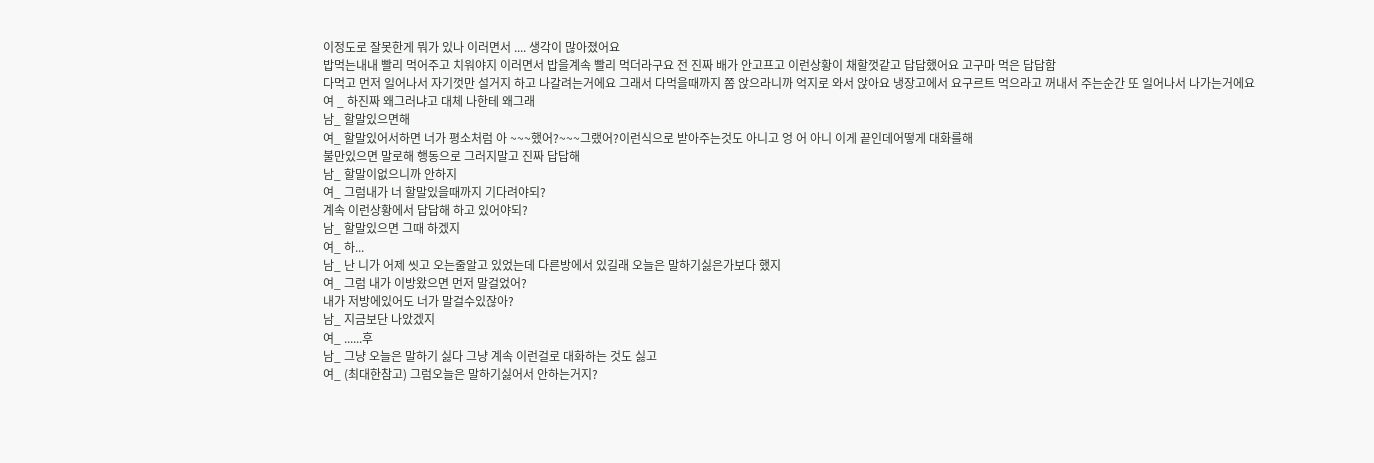이정도로 잘못한게 뭐가 있나 이러면서 .... 생각이 많아졌어요
밥먹는내내 빨리 먹어주고 치워야지 이러면서 밥을계속 빨리 먹더라구요 전 진짜 배가 안고프고 이런상황이 채할껏같고 답답했어요 고구마 먹은 답답함
다먹고 먼저 일어나서 자기껏만 설거지 하고 나갈려는거에요 그래서 다먹을때까지 쫌 앉으라니까 억지로 와서 앉아요 냉장고에서 요구르트 먹으라고 꺼내서 주는순간 또 일어나서 나가는거에요
여 _ 하진짜 왜그러냐고 대체 나한테 왜그래
남_ 할말있으면해
여_ 할말있어서하면 너가 평소처럼 아 ~~~했어?~~~그랬어?이런식으로 받아주는것도 아니고 엉 어 아니 이게 끝인데어떻게 대화를해
불만있으면 말로해 행동으로 그러지말고 진짜 답답해
남_ 할말이없으니까 안하지
여_ 그럼내가 너 할말있을때까지 기다려야되?
계속 이런상황에서 답답해 하고 있어야되?
남_ 할말있으면 그때 하겠지
여_ 하...
남_ 난 니가 어제 씻고 오는줄알고 있었는데 다른방에서 있길래 오늘은 말하기싫은가보다 했지
여_ 그럼 내가 이방왔으면 먼저 말걸었어?
내가 저방에있어도 너가 말걸수있잖아?
남_ 지금보단 나았겠지
여_ ......후
남_ 그냥 오늘은 말하기 싫다 그냥 계속 이런걸로 대화하는 것도 싫고
여_ (최대한참고) 그럼오늘은 말하기싫어서 안하는거지?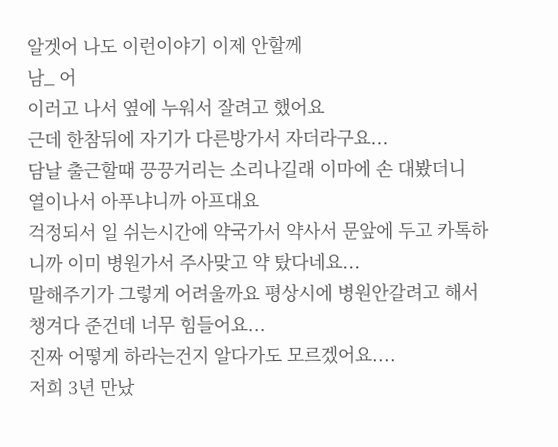알겟어 나도 이런이야기 이제 안할께
남_ 어
이러고 나서 옆에 누워서 잘려고 했어요
근데 한참뒤에 자기가 다른방가서 자더라구요...
담날 출근할때 끙끙거리는 소리나길래 이마에 손 대봤더니
열이나서 아푸냐니까 아프대요
걱정되서 일 쉬는시간에 약국가서 약사서 문앞에 두고 카톡하니까 이미 병원가서 주사맞고 약 탔다네요...
말해주기가 그렇게 어려울까요 평상시에 병원안갈려고 해서 챙겨다 준건데 너무 힘들어요...
진짜 어떻게 하라는건지 알다가도 모르겠어요....
저희 3년 만났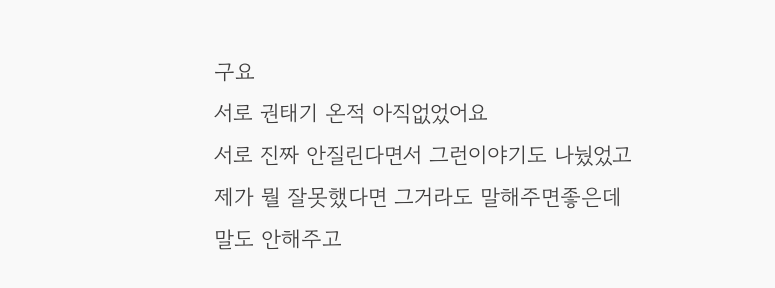구요
서로 권태기 온적 아직없었어요
서로 진짜 안질린다면서 그런이야기도 나눴었고
제가 뭘 잘못했다면 그거라도 말해주면좋은데
말도 안해주고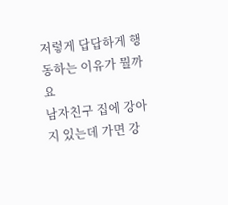저렇게 답답하게 행동하는 이유가 뭘까요
남자친구 집에 강아지 있는데 가면 강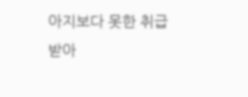아지보다 못한 취급받아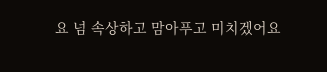요 넘 속상하고 맘아푸고 미치겠어요